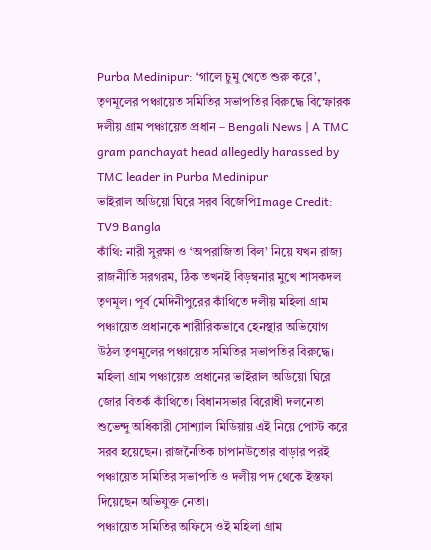Purba Medinipur: ‘গালে চুমু খেতে শুরু করে’, তৃণমূলের পঞ্চায়েত সমিতির সভাপতির বিরুদ্ধে বিস্ফোরক দলীয় গ্রাম পঞ্চায়েত প্রধান – Bengali News | A TMC gram panchayat head allegedly harassed by TMC leader in Purba Medinipur
ভাইরাল অডিয়ো ঘিরে সরব বিজেপিImage Credit: TV9 Bangla
কাঁথি: নারী সুরক্ষা ও ‘অপরাজিতা বিল’ নিয়ে যখন রাজ্য রাজনীতি সরগরম, ঠিক তখনই বিড়ম্বনার মুখে শাসকদল তৃণমূল। পূর্ব মেদিনীপুরের কাঁথিতে দলীয় মহিলা গ্রাম পঞ্চায়েত প্রধানকে শারীরিকভাবে হেনস্থার অভিযোগ উঠল তৃণমূলের পঞ্চায়েত সমিতির সভাপতির বিরুদ্ধে। মহিলা গ্রাম পঞ্চায়েত প্রধানের ভাইরাল অডিয়ো ঘিরে জোর বিতর্ক কাঁথিতে। বিধানসভার বিরোধী দলনেতা শুভেন্দু অধিকারী সোশ্যাল মিডিয়ায় এই নিয়ে পোস্ট করে সরব হয়েছেন। রাজনৈতিক চাপানউতোর বাড়ার পরই পঞ্চায়েত সমিতির সভাপতি ও দলীয় পদ থেকে ইস্তফা দিয়েছেন অভিযুক্ত নেতা।
পঞ্চায়েত সমিতির অফিসে ওই মহিলা গ্রাম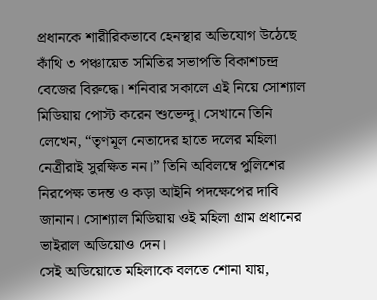প্রধানকে শারীরিকভাবে হেনস্থার অভিযোগ উঠেছে কাঁথি ৩ পঞ্চায়েত সমিতির সভাপতি বিকাশচন্দ্র বেজের বিরুদ্ধে। শনিবার সকালে এই নিয়ে সোশ্যাল মিডিয়ায় পোস্ট করেন শুভেন্দু। সেখানে তিনি লেখেন, “তৃণমূল নেতাদের হাতে দলের মহিলা নেত্রীরাই সুরক্ষিত নন।” তিনি অবিলম্বে পুলিশের নিরপেক্ষ তদন্ত ও কড়া আইনি পদক্ষেপের দাবি জানান। সোশ্যাল মিডিয়ায় ওই মহিলা গ্রাম প্রধানের ভাইরাল অডিয়োও দেন।
সেই অডিয়োতে মহিলাকে বলতে শোনা যায়,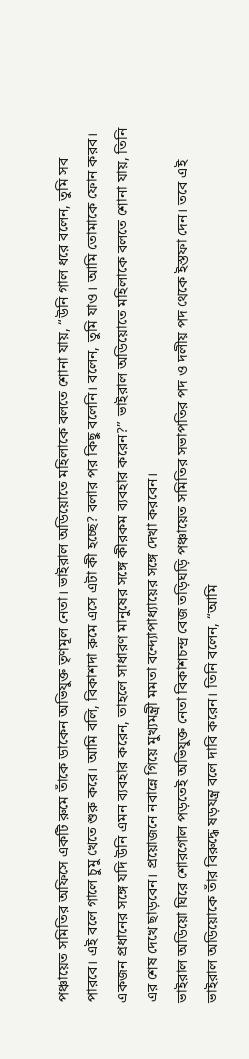পঞ্চায়েত সমিতির অফিসে একটি রুমে তাঁকে ডাকেন অভিযুক্ত তৃণমূল নেতা। ভাইরাল অডিয়োতে মহিলাকে বলতে শোনা যায়, “উনি গাল ধরে বলেন, তুমি সব পারবে। এই বলে গালে চুমু খেতে শুরু করে। আমি বলি, বিকাশদা রুমে এসে এটা কী হচ্ছে? বলার পর কিছু বলেনি। বলেন, তুমি যাও। আমি তোমাকে ফোন করব। একজন প্রধানের সঙ্গে যদি উনি এমন ব্যবহার করেন, তাহলে সাধারণ মানুষের সঙ্গে কীরকম ব্যবহার করেন?” ভাইরাল অডিয়োতে মহিলাকে বলতে শোনা যায়, তিনি এর শেষ দেখে ছাড়বেন। প্রয়োজনে নবান্নে গিয়ে মুখ্যমন্ত্রী মমতা বন্দ্যোপাধ্যায়ের সঙ্গে দেখা করবেন।
ভাইরাল অডিয়ো ঘিরে শোরগোল পড়তেই অভিযুক্ত নেতা বিকাশচন্দ্র বেজ তড়িঘড়ি পঞ্চায়েত সমিতির সভাপতির পদ ও দলীয় পদ থেকে ইস্তফা দেন। তবে এই ভাইরাল অডিয়োকে তাঁর বিরুদ্ধে ষড়যন্ত্র বলে দাবি করেন। তিনি বলেন, “আমি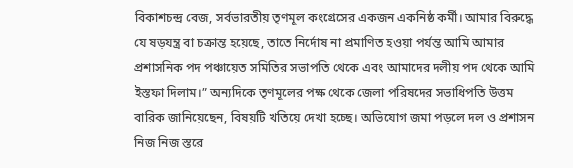বিকাশচন্দ্র বেজ, সর্বভারতীয় তৃণমূল কংগ্রেসের একজন একনিষ্ঠ কর্মী। আমার বিরুদ্ধে যে ষড়যন্ত্র বা চক্রান্ত হয়েছে, তাতে নির্দোষ না প্রমাণিত হওয়া পর্যন্ত আমি আমার প্রশাসনিক পদ পঞ্চায়েত সমিতির সভাপতি থেকে এবং আমাদের দলীয় পদ থেকে আমি ইস্তফা দিলাম।” অন্যদিকে তৃণমূলের পক্ষ থেকে জেলা পরিষদের সভাধিপতি উত্তম বারিক জানিয়েছেন, বিষয়টি খতিয়ে দেখা হচ্ছে। অভিযোগ জমা পড়লে দল ও প্রশাসন নিজ নিজ স্তরে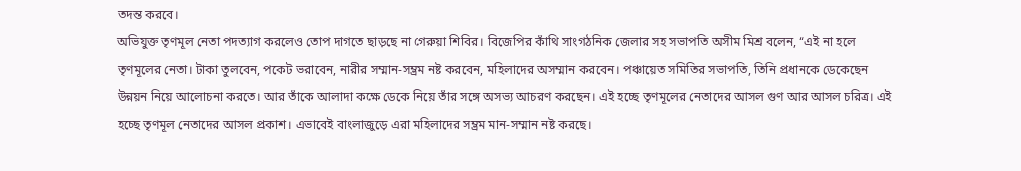তদন্ত করবে।
অভিযুক্ত তৃণমূল নেতা পদত্যাগ করলেও তোপ দাগতে ছাড়ছে না গেরুয়া শিবির। বিজেপির কাঁথি সাংগঠনিক জেলার সহ সভাপতি অসীম মিশ্র বলেন, “এই না হলে তৃণমূলের নেতা। টাকা তুলবেন, পকেট ভরাবেন, নারীর সম্মান-সম্ভ্রম নষ্ট করবেন, মহিলাদের অসম্মান করবেন। পঞ্চায়েত সমিতির সভাপতি, তিনি প্রধানকে ডেকেছেন উন্নয়ন নিয়ে আলোচনা করতে। আর তাঁকে আলাদা কক্ষে ডেকে নিয়ে তাঁর সঙ্গে অসভ্য আচরণ করছেন। এই হচ্ছে তৃণমূলের নেতাদের আসল গুণ আর আসল চরিত্র। এই হচ্ছে তৃণমূল নেতাদের আসল প্রকাশ। এভাবেই বাংলাজুড়ে এরা মহিলাদের সম্ভ্রম মান-সম্মান নষ্ট করছে।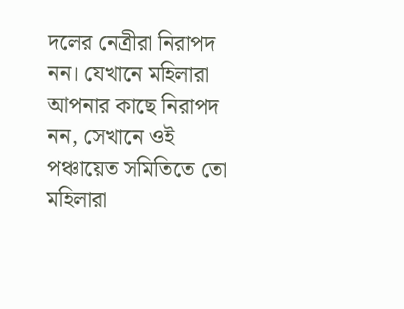দলের নেত্রীরা নিরাপদ নন। যেখানে মহিলারা আপনার কাছে নিরাপদ নন, সেখানে ওই পঞ্চায়েত সমিতিতে তো মহিলারা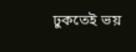ঢুকতেই ভয়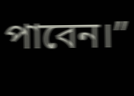পাবেন।”